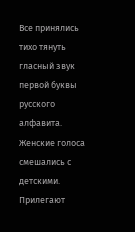Все принялись тихо тянуть гласный звук первой буквы русского алфавита. Женские голоса смешались с детскими. Прилегают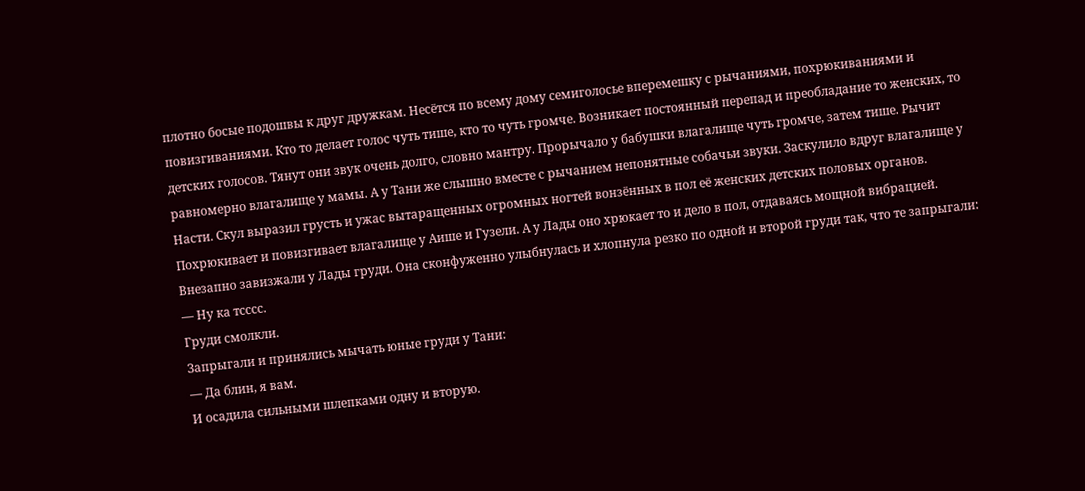плотно босые подошвы к друг дружкам. Несётся по всему дому семиголосье вперемешку с рычаниями, похрюкиваниями и повизгиваниями. Кто то делает голос чуть тише, кто то чуть громче. Возникает постоянный перепад и преобладание то женских, то детских голосов. Тянут они звук очень долго, словно мантру. Прорычало у бабушки влагалище чуть громче, затем тише. Рычит равномерно влагалище у мамы. А у Тани же слышно вместе с рычанием непонятные собачьи звуки. Заскулило вдруг влагалище у Насти. Скул выразил грусть и ужас вытаращенных огромных ногтей вонзённых в пол её женских детских половых органов. Похрюкивает и повизгивает влагалище у Аише и Гузели. А у Лады оно хрюкает то и дело в пол, отдаваясь мощной вибрацией. Внезапно завизжали у Лады груди. Она сконфуженно улыбнулась и хлопнула резко по одной и второй груди так, что те запрыгали:
— Ну ка тсссс.
Груди смолкли.
Запрыгали и принялись мычать юные груди у Тани:
— Да блин, я вам.
И осадила сильными шлепками одну и вторую.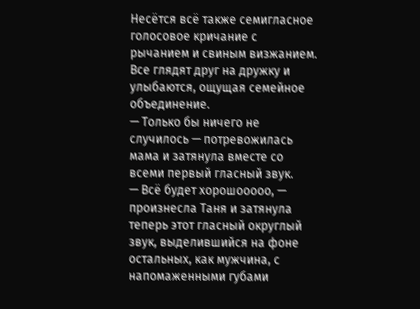Несётся всё также семигласное голосовое кричание с рычанием и свиным визжанием. Все глядят друг на дружку и улыбаются, ощущая семейное объединение.
— Только бы ничего не случилось — потревожилась мама и затянула вместе со всеми первый гласный звук.
— Всё будет хорошооооо, — произнесла Таня и затянула теперь этот гласный округлый звук, выделившийся на фоне остальных, как мужчина, с напомаженными губами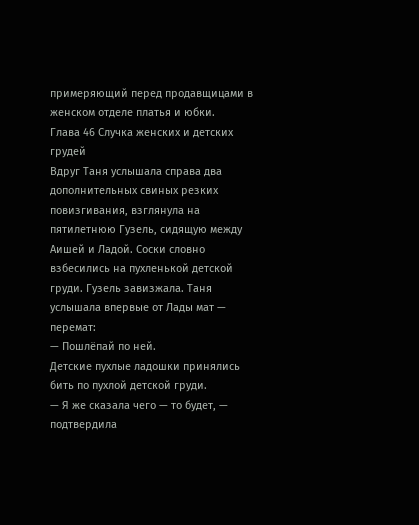примеряющий перед продавщицами в женском отделе платья и юбки.
Глава 46 Случка женских и детских грудей
Вдруг Таня услышала справа два дополнительных свиных резких повизгивания, взглянула на пятилетнюю Гузель, сидящую между Аишей и Ладой. Соски словно взбесились на пухленькой детской груди. Гузель завизжала. Таня услышала впервые от Лады мат — перемат:
— Пошлёпай по ней.
Детские пухлые ладошки принялись бить по пухлой детской груди.
— Я же сказала чего — то будет, — подтвердила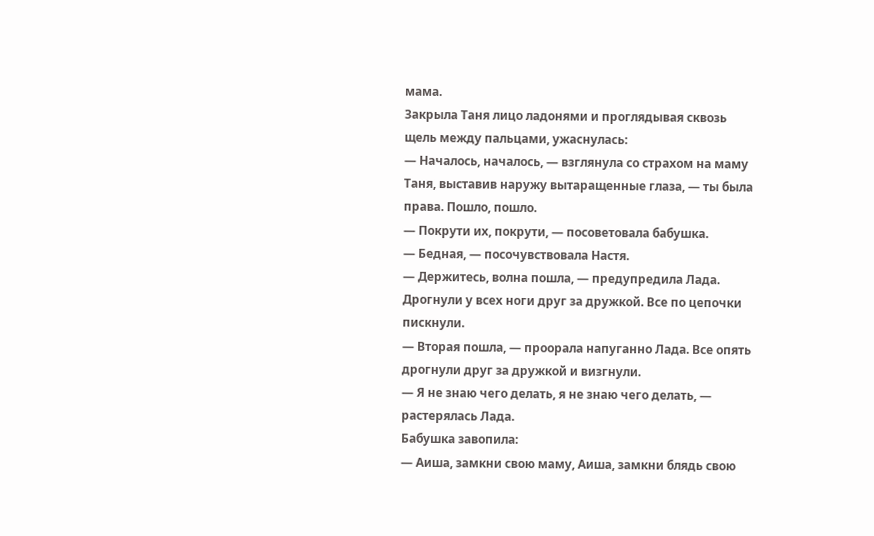мама.
Закрыла Таня лицо ладонями и проглядывая сквозь щель между пальцами, ужаснулась:
— Началось, началось, — взглянула со страхом на маму Таня, выставив наружу вытаращенные глаза, — ты была права. Пошло, пошло.
— Покрути их, покрути, — посоветовала бабушка.
— Бедная, — посочувствовала Настя.
— Держитесь, волна пошла, — предупредила Лада.
Дрогнули у всех ноги друг за дружкой. Все по цепочки пискнули.
— Вторая пошла, — проорала напуганно Лада. Все опять дрогнули друг за дружкой и визгнули.
— Я не знаю чего делать, я не знаю чего делать, — растерялась Лада.
Бабушка завопила:
— Аиша, замкни свою маму, Аиша, замкни блядь свою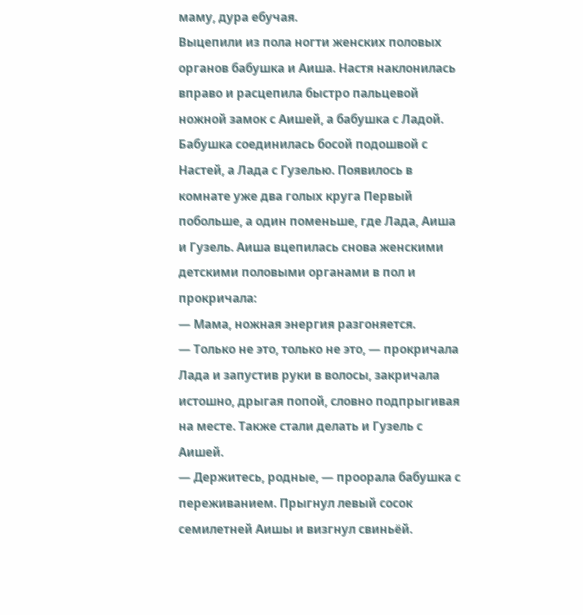маму, дура ебучая.
Выцепили из пола ногти женских половых органов бабушка и Аиша. Настя наклонилась вправо и расцепила быстро пальцевой ножной замок с Аишей, а бабушка с Ладой. Бабушка соединилась босой подошвой с Настей, а Лада с Гузелью. Появилось в комнате уже два голых круга Первый побольше, а один поменьше, где Лада, Аиша и Гузель. Аиша вцепилась снова женскими детскими половыми органами в пол и прокричала:
— Мама, ножная энергия разгоняется.
— Только не это, только не это, — прокричала Лада и запустив руки в волосы, закричала истошно, дрыгая попой, словно подпрыгивая на месте. Также стали делать и Гузель с Аишей.
— Держитесь, родные, — проорала бабушка с переживанием. Прыгнул левый сосок семилетней Аишы и визгнул свиньёй.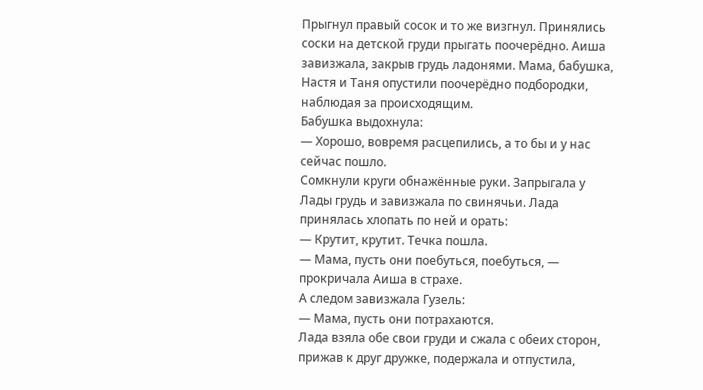Прыгнул правый сосок и то же визгнул. Принялись соски на детской груди прыгать поочерёдно. Аиша завизжала, закрыв грудь ладонями. Мама, бабушка, Настя и Таня опустили поочерёдно подбородки, наблюдая за происходящим.
Бабушка выдохнула:
— Хорошо, вовремя расцепились, а то бы и у нас сейчас пошло.
Сомкнули круги обнажённые руки. Запрыгала у Лады грудь и завизжала по свинячьи. Лада принялась хлопать по ней и орать:
— Крутит, крутит. Течка пошла.
— Мама, пусть они поебуться, поебуться, — прокричала Аиша в страхе.
А следом завизжала Гузель:
— Мама, пусть они потрахаются.
Лада взяла обе свои груди и сжала с обеих сторон, прижав к друг дружке, подержала и отпустила,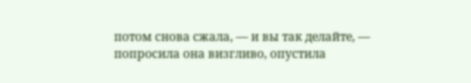потом снова сжала, — и вы так делайте, — попросила она визгливо, опустила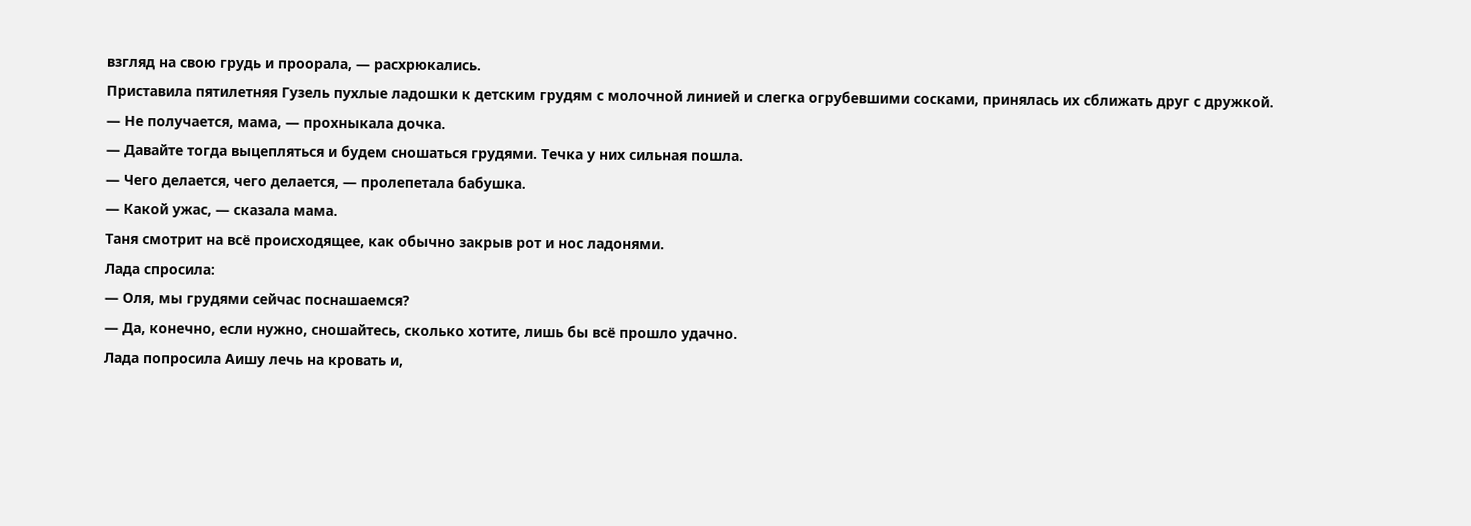взгляд на свою грудь и проорала, — расхрюкались.
Приставила пятилетняя Гузель пухлые ладошки к детским грудям с молочной линией и слегка огрубевшими сосками, принялась их сближать друг с дружкой.
— Не получается, мама, — прохныкала дочка.
— Давайте тогда выцепляться и будем сношаться грудями. Течка у них сильная пошла.
— Чего делается, чего делается, — пролепетала бабушка.
— Какой ужас, — сказала мама.
Таня смотрит на всё происходящее, как обычно закрыв рот и нос ладонями.
Лада спросила:
— Оля, мы грудями сейчас поснашаемся?
— Да, конечно, если нужно, сношайтесь, сколько хотите, лишь бы всё прошло удачно.
Лада попросила Аишу лечь на кровать и,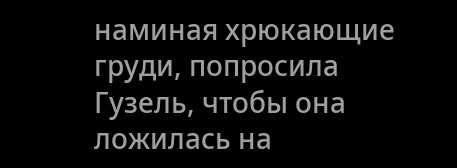наминая хрюкающие груди, попросила Гузель, чтобы она ложилась на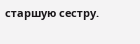старшую сестру.